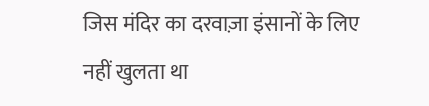जिस मंदिर का दरवाज़ा इंसानों के लिए नहीं खुलता था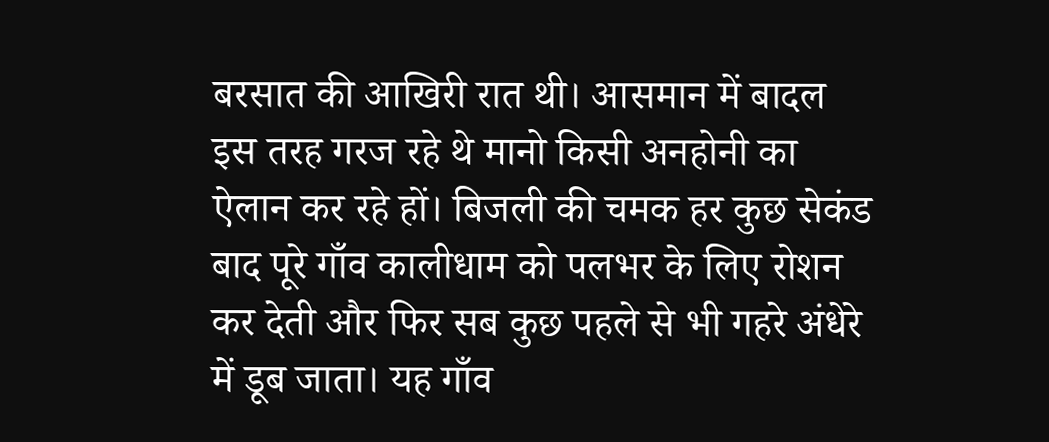बरसात की आखिरी रात थी। आसमान में बादल इस तरह गरज रहे थे मानो किसी अनहोनी का ऐलान कर रहे हों। बिजली की चमक हर कुछ सेकंड बाद पूरे गाँव कालीधाम को पलभर के लिए रोशन कर देती और फिर सब कुछ पहले से भी गहरे अंधेरे में डूब जाता। यह गाँव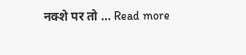नक्शे पर तो … Read more